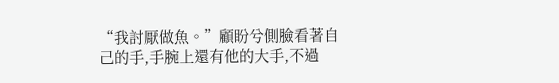“我討厭做魚。”顧盼兮側臉看著自己的手,手腕上還有他的大手,不過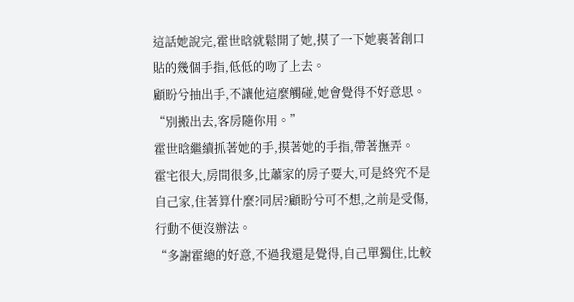這話她說完,霍世晗就鬆開了她,摸了一下她裹著創口貼的幾個手指,低低的吻了上去。
顧盼兮抽出手,不讓他這麼觸碰,她會覺得不好意思。
“別搬出去,客房隨你用。”
霍世晗繼續抓著她的手,摸著她的手指,帶著撫弄。
霍宅很大,房間很多,比蕭家的房子要大,可是終究不是自己家,住著算什麼?同居?顧盼兮可不想,之前是受傷,行動不便沒辦法。
“多謝霍總的好意,不過我還是覺得,自己單獨住,比較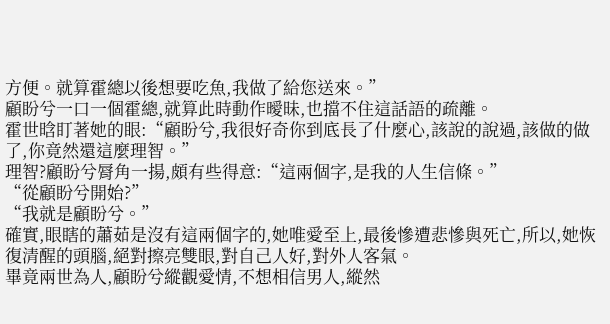方便。就算霍總以後想要吃魚,我做了給您送來。”
顧盼兮一口一個霍總,就算此時動作曖昧,也擋不住這話語的疏離。
霍世晗盯著她的眼:“顧盼兮,我很好奇你到底長了什麼心,該說的說過,該做的做了,你竟然還這麼理智。”
理智?顧盼兮脣角一揚,頗有些得意:“這兩個字,是我的人生信條。”
“從顧盼兮開始?”
“我就是顧盼兮。”
確實,眼瞎的蕭茹是沒有這兩個字的,她唯愛至上,最後慘遭悲慘與死亡,所以,她恢復清醒的頭腦,絕對擦亮雙眼,對自己人好,對外人客氣。
畢竟兩世為人,顧盼兮縱觀愛情,不想相信男人,縱然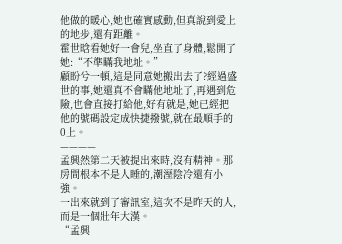他做的暖心,她也確實感動,但真說到愛上的地步,還有距離。
霍世晗看她好一會兒,坐直了身體,鬆開了她:“不準瞞我地址。”
顧盼兮一頓,這是同意她搬出去了?經過盛世的事,她還真不會瞞他地址了,再遇到危險,也會直接打給他,好有就是,她已經把他的號碼設定成快捷撥號,就在最順手的0上。
————
孟興然第二天被提出來時,沒有精神。那房間根本不是人睡的,潮溼陰冷還有小強。
一出來就到了審訊室,這次不是昨天的人,而是一個壯年大漢。
“孟興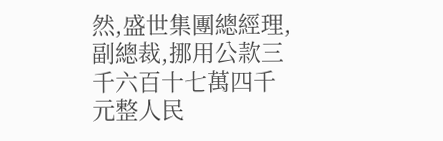然,盛世集團總經理,副總裁,挪用公款三千六百十七萬四千元整人民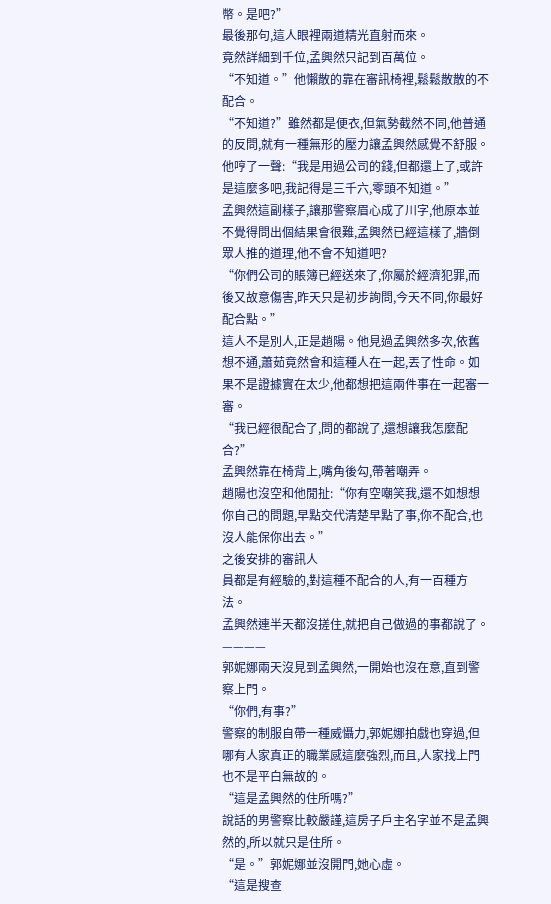幣。是吧?”
最後那句,這人眼裡兩道精光直射而來。
竟然詳細到千位,孟興然只記到百萬位。
“不知道。”他懶散的靠在審訊椅裡,鬆鬆散散的不配合。
“不知道?”雖然都是便衣,但氣勢截然不同,他普通的反問,就有一種無形的壓力讓孟興然感覺不舒服。
他哼了一聲:“我是用過公司的錢,但都還上了,或許是這麼多吧,我記得是三千六,零頭不知道。”
孟興然這副樣子,讓那警察眉心成了川字,他原本並不覺得問出個結果會很難,孟興然已經這樣了,牆倒眾人推的道理,他不會不知道吧?
“你們公司的賬簿已經送來了,你屬於經濟犯罪,而後又故意傷害,昨天只是初步詢問,今天不同,你最好配合點。”
這人不是別人,正是趙陽。他見過孟興然多次,依舊想不通,蕭茹竟然會和這種人在一起,丟了性命。如果不是證據實在太少,他都想把這兩件事在一起審一審。
“我已經很配合了,問的都說了,還想讓我怎麼配合?”
孟興然靠在椅背上,嘴角後勾,帶著嘲弄。
趙陽也沒空和他閒扯:“你有空嘲笑我,還不如想想你自己的問題,早點交代清楚早點了事,你不配合,也沒人能保你出去。”
之後安排的審訊人
員都是有經驗的,對這種不配合的人,有一百種方法。
孟興然連半天都沒搓住,就把自己做過的事都說了。
————
郭妮娜兩天沒見到孟興然,一開始也沒在意,直到警察上門。
“你們,有事?”
警察的制服自帶一種威懾力,郭妮娜拍戲也穿過,但哪有人家真正的職業感這麼強烈,而且,人家找上門也不是平白無故的。
“這是孟興然的住所嗎?”
說話的男警察比較嚴謹,這房子戶主名字並不是孟興然的,所以就只是住所。
“是。”郭妮娜並沒開門,她心虛。
“這是搜查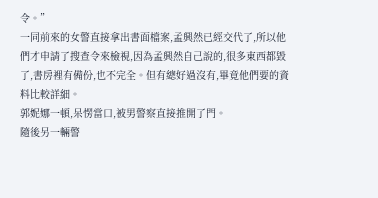令。”
一同前來的女警直接拿出書面檔案,孟興然已經交代了,所以他們才申請了搜查令來檢視,因為孟興然自己說的,很多東西都毀了,書房裡有備份,也不完全。但有總好過沒有,畢竟他們要的資料比較詳細。
郭妮娜一頓,呆愣當口,被男警察直接推開了門。
隨後另一輛警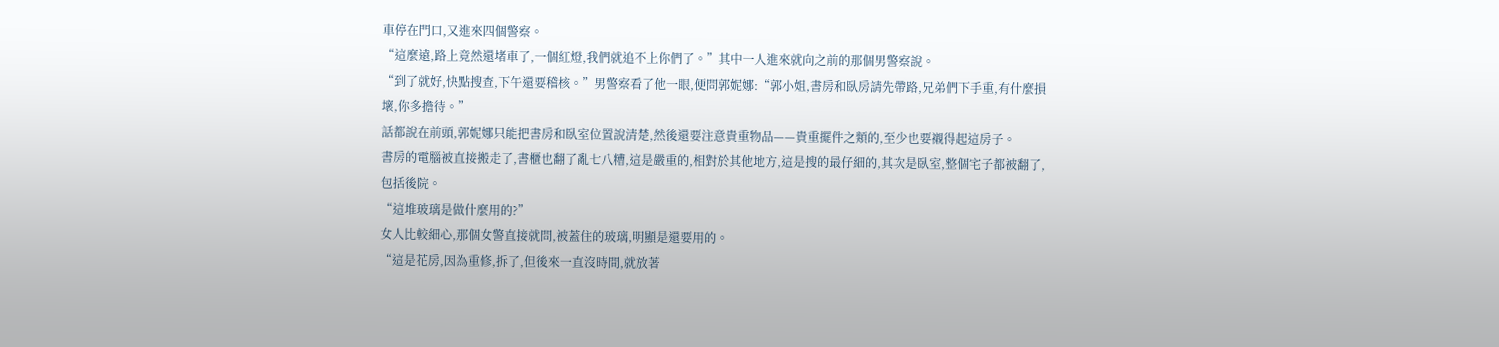車停在門口,又進來四個警察。
“這麼遠,路上竟然還堵車了,一個紅燈,我們就追不上你們了。”其中一人進來就向之前的那個男警察說。
“到了就好,快點搜查,下午還要稽核。”男警察看了他一眼,便問郭妮娜:“郭小姐,書房和臥房請先帶路,兄弟們下手重,有什麼損壞,你多擔待。”
話都說在前頭,郭妮娜只能把書房和臥室位置說清楚,然後還要注意貴重物品——貴重擺件之類的,至少也要襯得起這房子。
書房的電腦被直接搬走了,書櫃也翻了亂七八糟,這是嚴重的,相對於其他地方,這是搜的最仔細的,其次是臥室,整個宅子都被翻了,包括後院。
“這堆玻璃是做什麼用的?”
女人比較細心,那個女警直接就問,被蓋住的玻璃,明顯是還要用的。
“這是花房,因為重修,拆了,但後來一直沒時間,就放著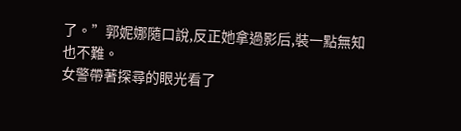了。”郭妮娜隨口說,反正她拿過影后,裝一點無知也不難。
女警帶著探尋的眼光看了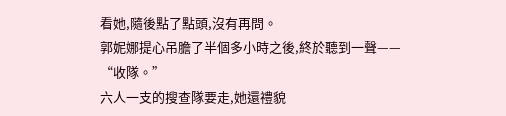看她,隨後點了點頭,沒有再問。
郭妮娜提心吊膽了半個多小時之後,終於聽到一聲——
“收隊。”
六人一支的搜查隊要走,她還禮貌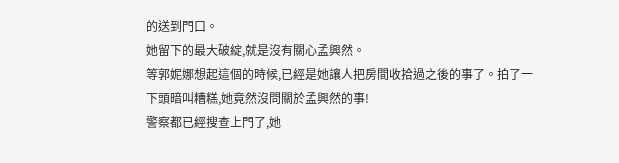的送到門口。
她留下的最大破綻,就是沒有關心孟興然。
等郭妮娜想起這個的時候,已經是她讓人把房間收拾過之後的事了。拍了一下頭暗叫糟糕,她竟然沒問關於孟興然的事!
警察都已經搜查上門了,她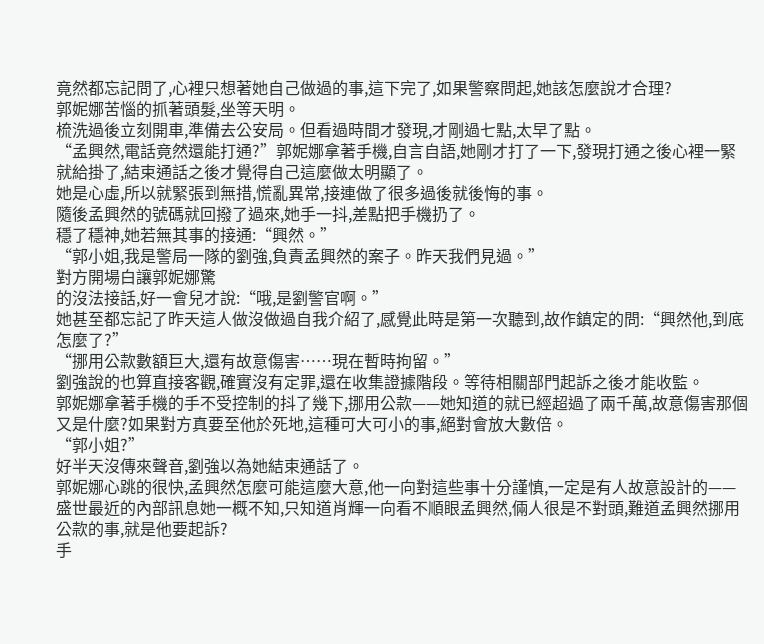竟然都忘記問了,心裡只想著她自己做過的事,這下完了,如果警察問起,她該怎麼說才合理?
郭妮娜苦惱的抓著頭髮,坐等天明。
梳洗過後立刻開車,準備去公安局。但看過時間才發現,才剛過七點,太早了點。
“孟興然,電話竟然還能打通?”郭妮娜拿著手機,自言自語,她剛才打了一下,發現打通之後心裡一緊就給掛了,結束通話之後才覺得自己這麼做太明顯了。
她是心虛,所以就緊張到無措,慌亂異常,接連做了很多過後就後悔的事。
隨後孟興然的號碼就回撥了過來,她手一抖,差點把手機扔了。
穩了穩神,她若無其事的接通:“興然。”
“郭小姐,我是警局一隊的劉強,負責孟興然的案子。昨天我們見過。”
對方開場白讓郭妮娜驚
的沒法接話,好一會兒才說:“哦,是劉警官啊。”
她甚至都忘記了昨天這人做沒做過自我介紹了,感覺此時是第一次聽到,故作鎮定的問:“興然他,到底怎麼了?”
“挪用公款數額巨大,還有故意傷害……現在暫時拘留。”
劉強說的也算直接客觀,確實沒有定罪,還在收集證據階段。等待相關部門起訴之後才能收監。
郭妮娜拿著手機的手不受控制的抖了幾下,挪用公款——她知道的就已經超過了兩千萬,故意傷害那個又是什麼?如果對方真要至他於死地,這種可大可小的事,絕對會放大數倍。
“郭小姐?”
好半天沒傳來聲音,劉強以為她結束通話了。
郭妮娜心跳的很快,孟興然怎麼可能這麼大意,他一向對這些事十分謹慎,一定是有人故意設計的——盛世最近的內部訊息她一概不知,只知道肖輝一向看不順眼孟興然,倆人很是不對頭,難道孟興然挪用公款的事,就是他要起訴?
手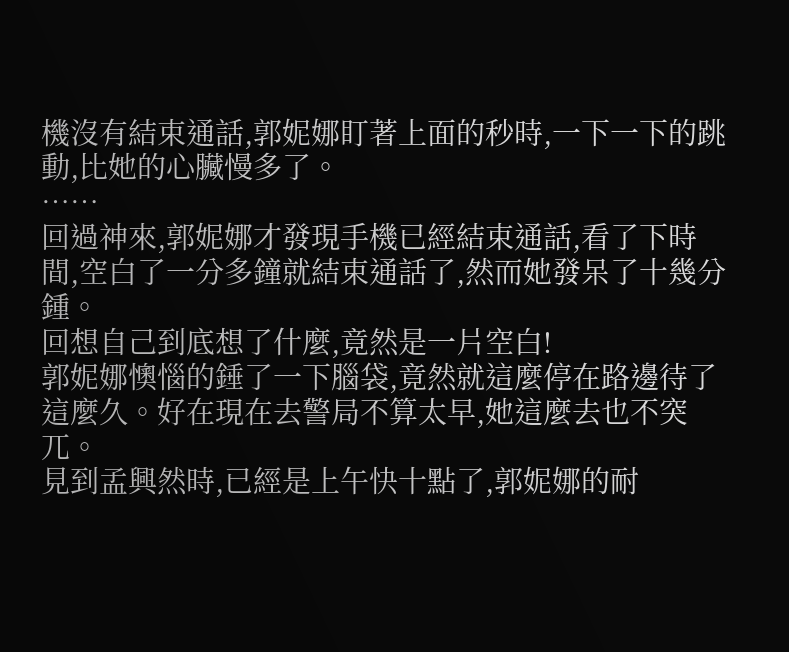機沒有結束通話,郭妮娜盯著上面的秒時,一下一下的跳動,比她的心臟慢多了。
……
回過神來,郭妮娜才發現手機已經結束通話,看了下時間,空白了一分多鐘就結束通話了,然而她發呆了十幾分鍾。
回想自己到底想了什麼,竟然是一片空白!
郭妮娜懊惱的錘了一下腦袋,竟然就這麼停在路邊待了這麼久。好在現在去警局不算太早,她這麼去也不突兀。
見到孟興然時,已經是上午快十點了,郭妮娜的耐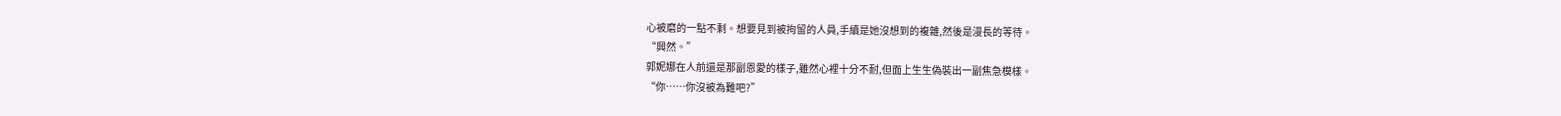心被磨的一點不剩。想要見到被拘留的人員,手續是她沒想到的複雜,然後是漫長的等待。
“興然。”
郭妮娜在人前還是那副恩愛的樣子,雖然心裡十分不耐,但面上生生偽裝出一副焦急模樣。
“你……你沒被為難吧?”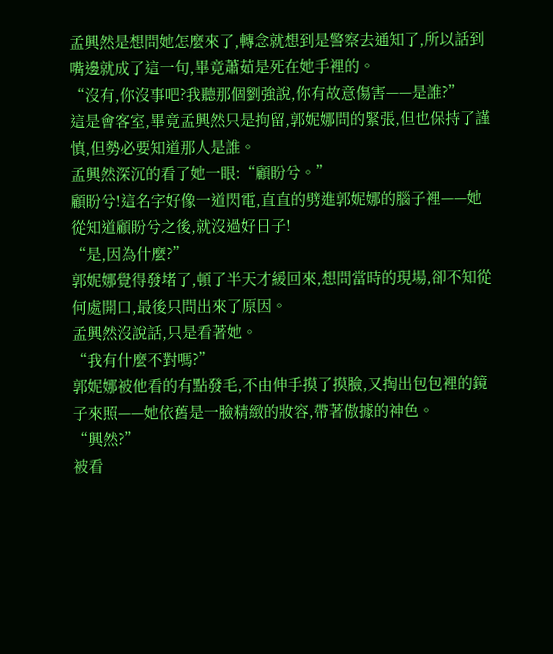孟興然是想問她怎麼來了,轉念就想到是警察去通知了,所以話到嘴邊就成了這一句,畢竟蕭茹是死在她手裡的。
“沒有,你沒事吧?我聽那個劉強說,你有故意傷害——是誰?”
這是會客室,畢竟孟興然只是拘留,郭妮娜問的緊張,但也保持了謹慎,但勢必要知道那人是誰。
孟興然深沉的看了她一眼:“顧盼兮。”
顧盼兮!這名字好像一道閃電,直直的劈進郭妮娜的腦子裡——她從知道顧盼兮之後,就沒過好日子!
“是,因為什麼?”
郭妮娜覺得發堵了,頓了半天才緩回來,想問當時的現場,卻不知從何處開口,最後只問出來了原因。
孟興然沒說話,只是看著她。
“我有什麼不對嗎?”
郭妮娜被他看的有點發毛,不由伸手摸了摸臉,又掏出包包裡的鏡子來照——她依舊是一臉精緻的妝容,帶著傲據的神色。
“興然?”
被看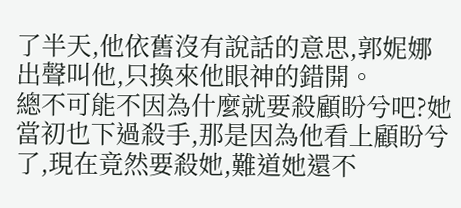了半天,他依舊沒有說話的意思,郭妮娜出聲叫他,只換來他眼神的錯開。
總不可能不因為什麼就要殺顧盼兮吧?她當初也下過殺手,那是因為他看上顧盼兮了,現在竟然要殺她,難道她還不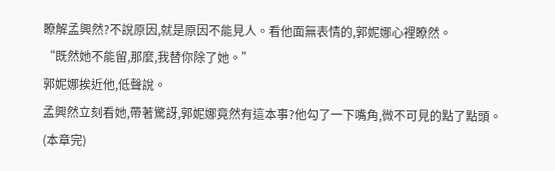瞭解孟興然?不說原因,就是原因不能見人。看他面無表情的,郭妮娜心裡瞭然。
“既然她不能留,那麼,我替你除了她。”
郭妮娜挨近他,低聲說。
孟興然立刻看她,帶著驚訝,郭妮娜竟然有這本事?他勾了一下嘴角,微不可見的點了點頭。
(本章完)